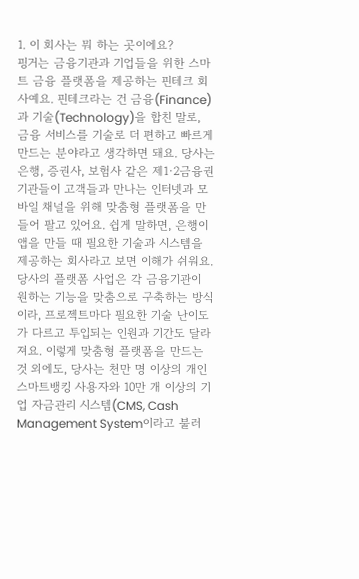1. 이 회사는 뭐 하는 곳이에요?
핑거는 금융기관과 기업들을 위한 스마트 금융 플랫폼을 제공하는 핀테크 회사예요. 핀테크라는 건 금융(Finance)과 기술(Technology)을 합친 말로, 금융 서비스를 기술로 더 편하고 빠르게 만드는 분야라고 생각하면 돼요. 당사는 은행, 증권사, 보험사 같은 제1·2금융권 기관들이 고객들과 만나는 인터넷과 모바일 채널을 위해 맞춤형 플랫폼을 만들어 팔고 있어요. 쉽게 말하면, 은행이 앱을 만들 때 필요한 기술과 시스템을 제공하는 회사라고 보면 이해가 쉬워요. 당사의 플랫폼 사업은 각 금융기관이 원하는 기능을 맞춤으로 구축하는 방식이라, 프로젝트마다 필요한 기술 난이도가 다르고 투입되는 인원과 기간도 달라져요. 이렇게 맞춤형 플랫폼을 만드는 것 외에도, 당사는 천만 명 이상의 개인 스마트뱅킹 사용자와 10만 개 이상의 기업 자금관리 시스템(CMS, Cash Management System이라고 불러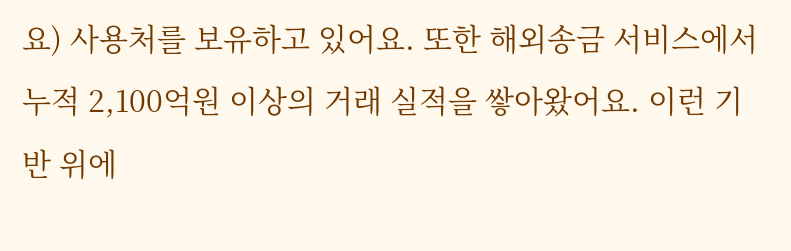요) 사용처를 보유하고 있어요. 또한 해외송금 서비스에서 누적 2,100억원 이상의 거래 실적을 쌓아왔어요. 이런 기반 위에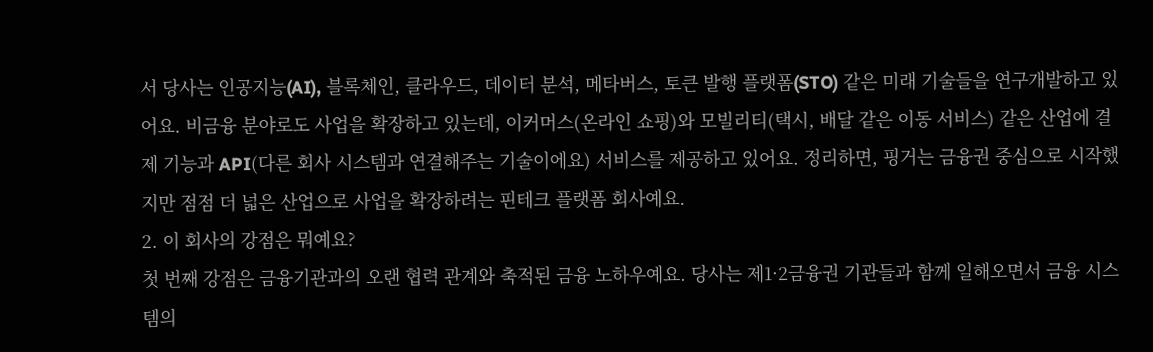서 당사는 인공지능(AI), 블록체인, 클라우드, 데이터 분석, 메타버스, 토큰 발행 플랫폼(STO) 같은 미래 기술들을 연구개발하고 있어요. 비금융 분야로도 사업을 확장하고 있는데, 이커머스(온라인 쇼핑)와 모빌리티(택시, 배달 같은 이동 서비스) 같은 산업에 결제 기능과 API(다른 회사 시스템과 연결해주는 기술이에요) 서비스를 제공하고 있어요. 정리하면, 핑거는 금융권 중심으로 시작했지만 점점 더 넓은 산업으로 사업을 확장하려는 핀테크 플랫폼 회사예요.
2. 이 회사의 강점은 뭐예요?
첫 번째 강점은 금융기관과의 오랜 협력 관계와 축적된 금융 노하우예요. 당사는 제1·2금융권 기관들과 함께 일해오면서 금융 시스템의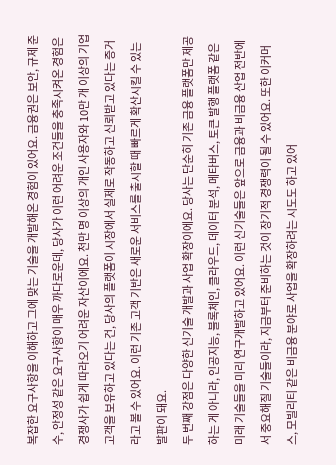복잡한 요구사항을 이해하고 그에 맞는 기술을 개발해온 경험이 있어요. 금융권은 보안, 규제 준수, 안정성 같은 요구사항이 매우 까다로운데, 당사가 이런 어려운 조건들을 충족시켜온 경험은 경쟁사가 쉽게 따라오기 어려운 자산이에요. 천만 명 이상의 개인 사용자와 10만 개 이상의 기업 고객을 보유하고 있다는 건, 당사의 플랫폼이 시장에서 실제로 작동하고 신뢰받고 있다는 증거라고 볼 수 있어요. 이런 기존 고객 기반은 새로운 서비스를 출시할 때 빠르게 확산시킬 수 있는 발판이 돼요.
두 번째 강점은 다양한 신기술 개발과 사업 확장이에요. 당사는 단순히 기존 금융 플랫폼만 제공하는 게 아니라, 인공지능, 블록체인, 클라우드, 데이터 분석, 메타버스, 토큰 발행 플랫폼 같은 미래 기술들을 미리 연구개발하고 있어요. 이런 신기술들은 앞으로 금융과 비금융 산업 전반에서 중요해질 기술들이라, 지금부터 준비하는 것이 장기적 경쟁력이 될 수 있어요. 또한 이커머스, 모빌리티 같은 비금융 분야로 사업을 확장하려는 시도도 하고 있어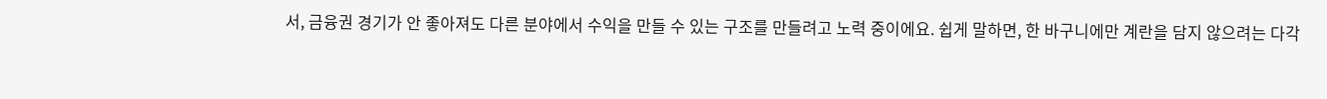서, 금융권 경기가 안 좋아져도 다른 분야에서 수익을 만들 수 있는 구조를 만들려고 노력 중이에요. 쉽게 말하면, 한 바구니에만 계란을 담지 않으려는 다각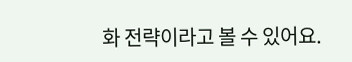화 전략이라고 볼 수 있어요.